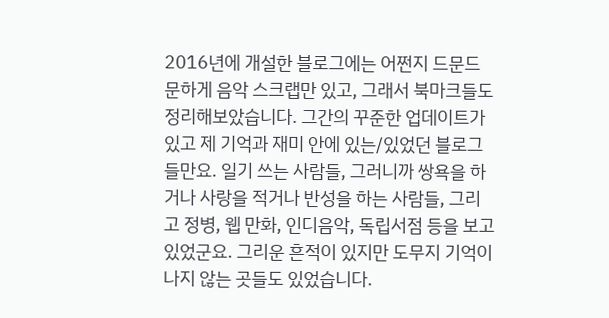2016년에 개설한 블로그에는 어쩐지 드문드문하게 음악 스크랩만 있고, 그래서 북마크들도 정리해보았습니다. 그간의 꾸준한 업데이트가 있고 제 기억과 재미 안에 있는/있었던 블로그들만요. 일기 쓰는 사람들, 그러니까 쌍욕을 하거나 사랑을 적거나 반성을 하는 사람들, 그리고 정병, 웹 만화, 인디음악, 독립서점 등을 보고 있었군요. 그리운 흔적이 있지만 도무지 기억이 나지 않는 곳들도 있었습니다.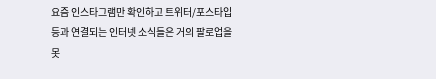요즘 인스타그램만 확인하고 트위터/포스타입 등과 연결되는 인터넷 소식들은 거의 팔로업을 못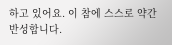하고 있어요. 이 참에 스스로 약간 반성합니다.